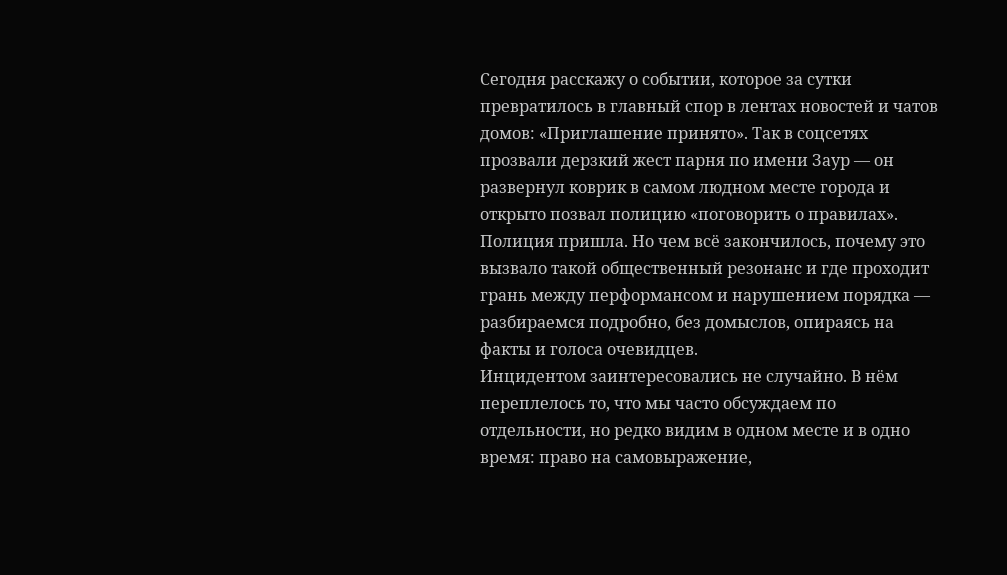Сегодня расскажу о событии, которое за сутки превратилось в главный спор в лентах новостей и чатов домов: «Приглашение принято». Так в соцсетях прозвали дерзкий жест парня по имени Заур — он развернул коврик в самом людном месте города и открыто позвал полицию «поговорить о правилах». Полиция пришла. Но чем всё закончилось, почему это вызвало такой общественный резонанс и где проходит грань между перформансом и нарушением порядка — разбираемся подробно, без домыслов, опираясь на факты и голоса очевидцев.
Инцидентом заинтересовались не случайно. В нём переплелось то, что мы часто обсуждаем по отдельности, но редко видим в одном месте и в одно время: право на самовыражение,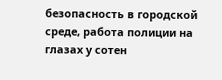безопасность в городской среде, работа полиции на глазах у сотен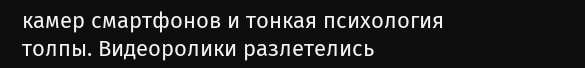камер смартфонов и тонкая психология толпы. Видеоролики разлетелись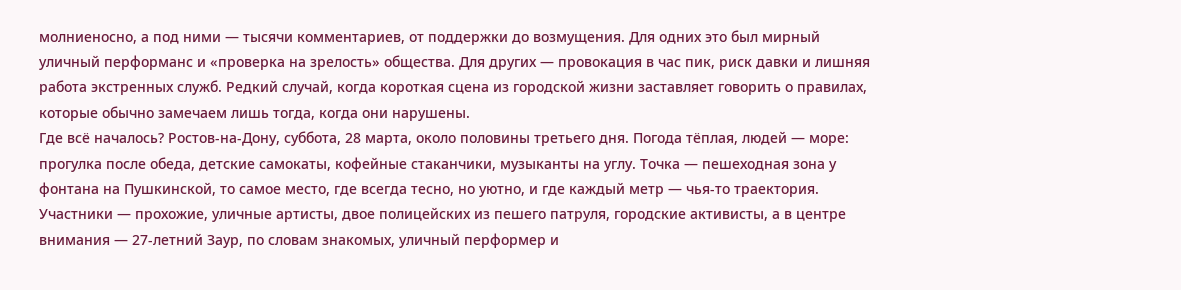молниеносно, а под ними — тысячи комментариев, от поддержки до возмущения. Для одних это был мирный уличный перформанс и «проверка на зрелость» общества. Для других — провокация в час пик, риск давки и лишняя работа экстренных служб. Редкий случай, когда короткая сцена из городской жизни заставляет говорить о правилах, которые обычно замечаем лишь тогда, когда они нарушены.
Где всё началось? Ростов-на-Дону, суббота, 28 марта, около половины третьего дня. Погода тёплая, людей — море: прогулка после обеда, детские самокаты, кофейные стаканчики, музыканты на углу. Точка — пешеходная зона у фонтана на Пушкинской, то самое место, где всегда тесно, но уютно, и где каждый метр — чья-то траектория. Участники — прохожие, уличные артисты, двое полицейских из пешего патруля, городские активисты, а в центре внимания — 27-летний Заур, по словам знакомых, уличный перформер и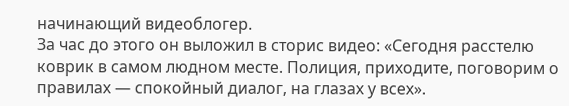начинающий видеоблогер.
За час до этого он выложил в сторис видео: «Сегодня расстелю коврик в самом людном месте. Полиция, приходите, поговорим о правилах — спокойный диалог, на глазах у всех».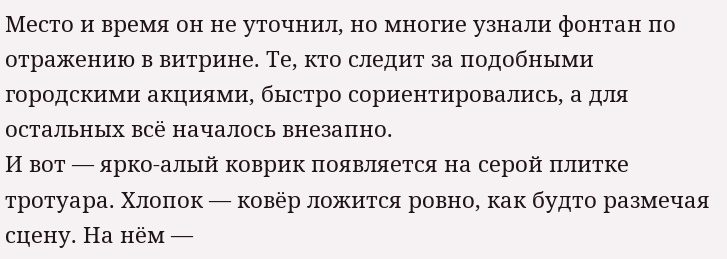Место и время он не уточнил, но многие узнали фонтан по отражению в витрине. Те, кто следит за подобными городскими акциями, быстро сориентировались, а для остальных всё началось внезапно.
И вот — ярко-алый коврик появляется на серой плитке тротуара. Хлопок — ковёр ложится ровно, как будто размечая сцену. На нём —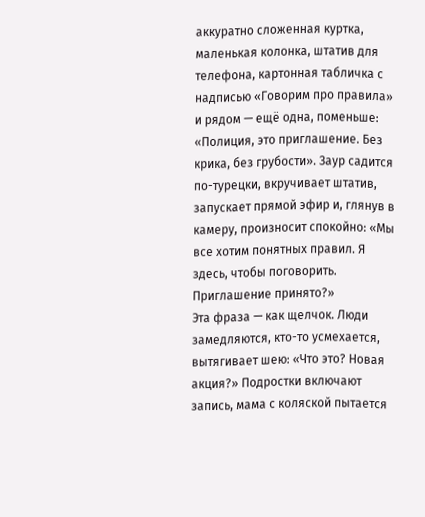аккуратно сложенная куртка, маленькая колонка, штатив для телефона, картонная табличка с надписью «Говорим про правила» и рядом — ещё одна, поменьше: «Полиция, это приглашение. Без крика, без грубости». Заур садится по-турецки, вкручивает штатив, запускает прямой эфир и, глянув в камеру, произносит спокойно: «Мы все хотим понятных правил. Я здесь, чтобы поговорить. Приглашение принято?»
Эта фраза — как щелчок. Люди замедляются, кто-то усмехается, вытягивает шею: «Что это? Новая акция?» Подростки включают запись, мама с коляской пытается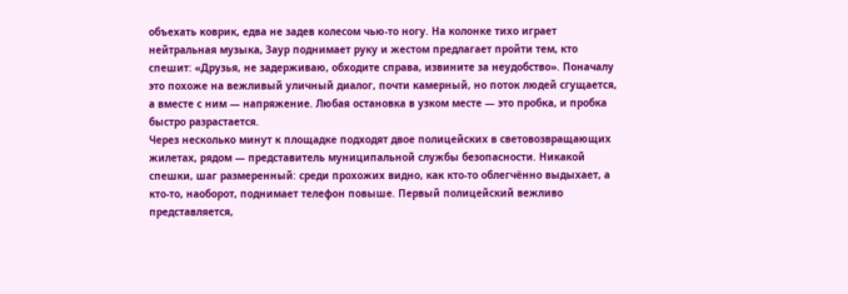объехать коврик, едва не задев колесом чью‑то ногу. На колонке тихо играет нейтральная музыка, Заур поднимает руку и жестом предлагает пройти тем, кто спешит: «Друзья, не задерживаю, обходите справа, извините за неудобство». Поначалу это похоже на вежливый уличный диалог, почти камерный, но поток людей сгущается, а вместе с ним — напряжение. Любая остановка в узком месте — это пробка, и пробка быстро разрастается.
Через несколько минут к площадке подходят двое полицейских в световозвращающих жилетах, рядом — представитель муниципальной службы безопасности. Никакой спешки, шаг размеренный: среди прохожих видно, как кто-то облегчённо выдыхает, а кто-то, наоборот, поднимает телефон повыше. Первый полицейский вежливо представляется,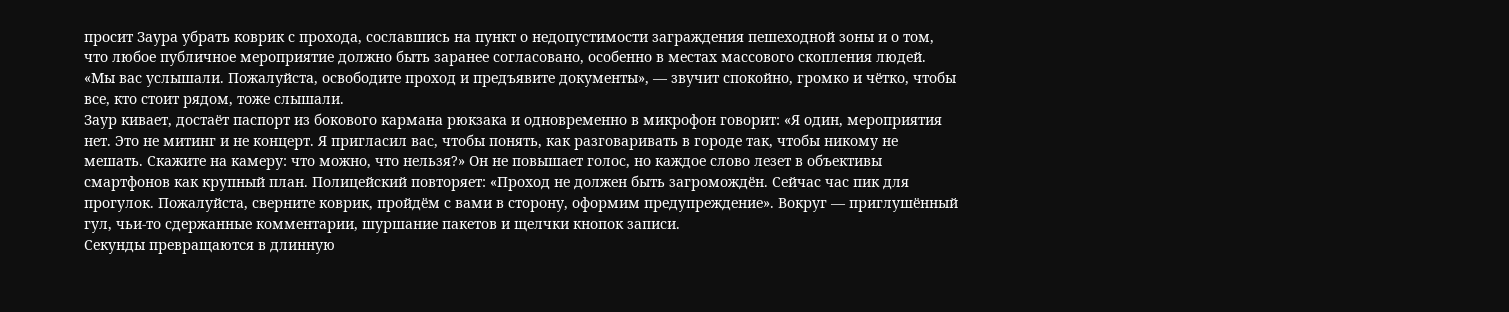просит Заура убрать коврик с прохода, сославшись на пункт о недопустимости заграждения пешеходной зоны и о том, что любое публичное мероприятие должно быть заранее согласовано, особенно в местах массового скопления людей. «Мы вас услышали. Пожалуйста, освободите проход и предъявите документы», — звучит спокойно, громко и чётко, чтобы все, кто стоит рядом, тоже слышали.
Заур кивает, достаёт паспорт из бокового кармана рюкзака и одновременно в микрофон говорит: «Я один, мероприятия нет. Это не митинг и не концерт. Я пригласил вас, чтобы понять, как разговаривать в городе так, чтобы никому не мешать. Скажите на камеру: что можно, что нельзя?» Он не повышает голос, но каждое слово лезет в объективы смартфонов как крупный план. Полицейский повторяет: «Проход не должен быть загромождён. Сейчас час пик для прогулок. Пожалуйста, сверните коврик, пройдём с вами в сторону, оформим предупреждение». Вокруг — приглушённый гул, чьи-то сдержанные комментарии, шуршание пакетов и щелчки кнопок записи.
Секунды превращаются в длинную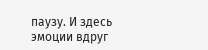паузу. И здесь эмоции вдруг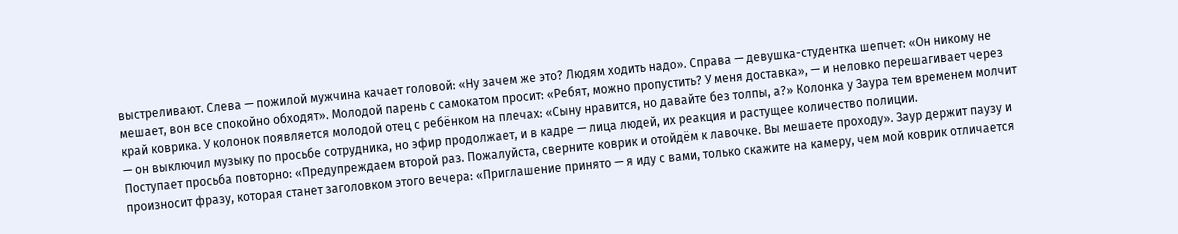выстреливают. Слева — пожилой мужчина качает головой: «Ну зачем же это? Людям ходить надо». Справа — девушка-студентка шепчет: «Он никому не мешает, вон все спокойно обходят». Молодой парень с самокатом просит: «Ребят, можно пропустить? У меня доставка», — и неловко перешагивает через край коврика. У колонок появляется молодой отец с ребёнком на плечах: «Сыну нравится, но давайте без толпы, а?» Колонка у Заура тем временем молчит — он выключил музыку по просьбе сотрудника, но эфир продолжает, и в кадре — лица людей, их реакция и растущее количество полиции.
Поступает просьба повторно: «Предупреждаем второй раз. Пожалуйста, сверните коврик и отойдём к лавочке. Вы мешаете проходу». Заур держит паузу и произносит фразу, которая станет заголовком этого вечера: «Приглашение принято — я иду с вами, только скажите на камеру, чем мой коврик отличается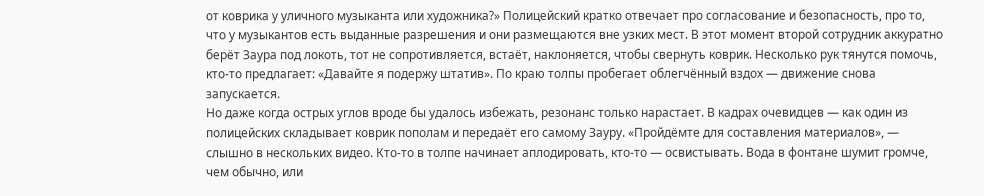от коврика у уличного музыканта или художника?» Полицейский кратко отвечает про согласование и безопасность, про то, что у музыкантов есть выданные разрешения и они размещаются вне узких мест. В этот момент второй сотрудник аккуратно берёт Заура под локоть, тот не сопротивляется, встаёт, наклоняется, чтобы свернуть коврик. Несколько рук тянутся помочь, кто-то предлагает: «Давайте я подержу штатив». По краю толпы пробегает облегчённый вздох — движение снова запускается.
Но даже когда острых углов вроде бы удалось избежать, резонанс только нарастает. В кадрах очевидцев — как один из полицейских складывает коврик пополам и передаёт его самому Зауру. «Пройдёмте для составления материалов», — слышно в нескольких видео. Кто-то в толпе начинает аплодировать, кто-то — освистывать. Вода в фонтане шумит громче, чем обычно, или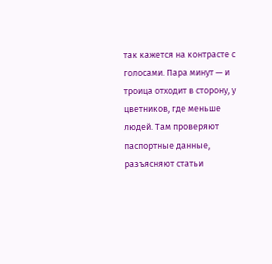так кажется на контрасте с голосами. Пара минут — и троица отходит в сторону, у цветников, где меньше людей. Там проверяют паспортные данные, разъясняют статьи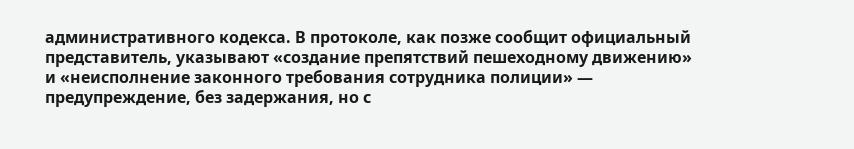административного кодекса. В протоколе, как позже сообщит официальный представитель, указывают «создание препятствий пешеходному движению» и «неисполнение законного требования сотрудника полиции» — предупреждение, без задержания, но с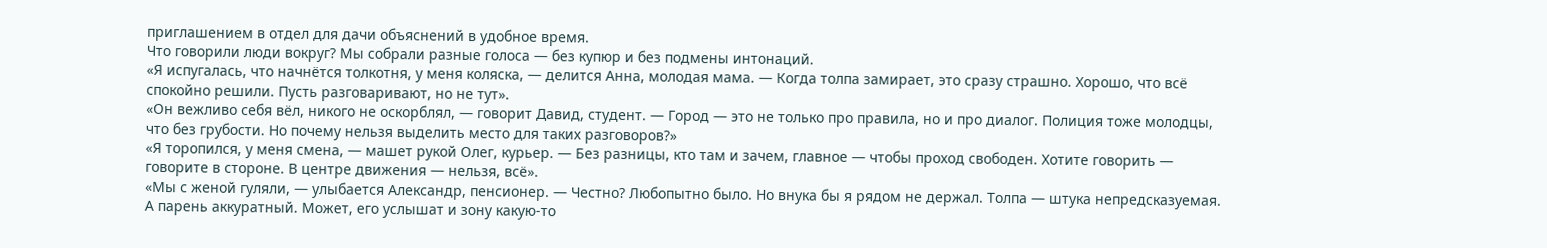приглашением в отдел для дачи объяснений в удобное время.
Что говорили люди вокруг? Мы собрали разные голоса — без купюр и без подмены интонаций.
«Я испугалась, что начнётся толкотня, у меня коляска, — делится Анна, молодая мама. — Когда толпа замирает, это сразу страшно. Хорошо, что всё спокойно решили. Пусть разговаривают, но не тут».
«Он вежливо себя вёл, никого не оскорблял, — говорит Давид, студент. — Город — это не только про правила, но и про диалог. Полиция тоже молодцы, что без грубости. Но почему нельзя выделить место для таких разговоров?»
«Я торопился, у меня смена, — машет рукой Олег, курьер. — Без разницы, кто там и зачем, главное — чтобы проход свободен. Хотите говорить — говорите в стороне. В центре движения — нельзя, всё».
«Мы с женой гуляли, — улыбается Александр, пенсионер. — Честно? Любопытно было. Но внука бы я рядом не держал. Толпа — штука непредсказуемая. А парень аккуратный. Может, его услышат и зону какую‑то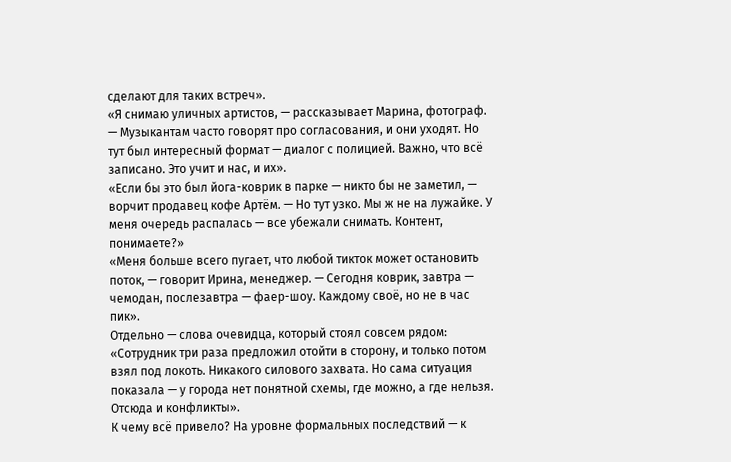сделают для таких встреч».
«Я снимаю уличных артистов, — рассказывает Марина, фотограф. — Музыкантам часто говорят про согласования, и они уходят. Но тут был интересный формат — диалог с полицией. Важно, что всё записано. Это учит и нас, и их».
«Если бы это был йога-коврик в парке — никто бы не заметил, — ворчит продавец кофе Артём. — Но тут узко. Мы ж не на лужайке. У меня очередь распалась — все убежали снимать. Контент, понимаете?»
«Меня больше всего пугает, что любой тикток может остановить поток, — говорит Ирина, менеджер. — Сегодня коврик, завтра — чемодан, послезавтра — фаер-шоу. Каждому своё, но не в час пик».
Отдельно — слова очевидца, который стоял совсем рядом: «Сотрудник три раза предложил отойти в сторону, и только потом взял под локоть. Никакого силового захвата. Но сама ситуация показала — у города нет понятной схемы, где можно, а где нельзя. Отсюда и конфликты».
К чему всё привело? На уровне формальных последствий — к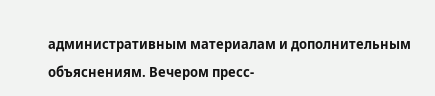административным материалам и дополнительным объяснениям. Вечером пресс-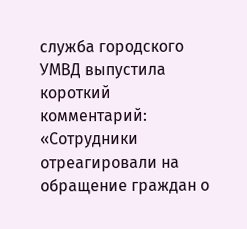служба городского УМВД выпустила короткий комментарий: «Сотрудники отреагировали на обращение граждан о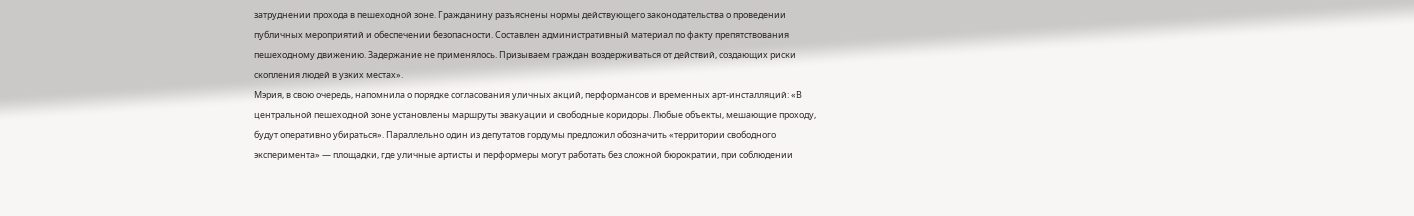затруднении прохода в пешеходной зоне. Гражданину разъяснены нормы действующего законодательства о проведении публичных мероприятий и обеспечении безопасности. Составлен административный материал по факту препятствования пешеходному движению. Задержание не применялось. Призываем граждан воздерживаться от действий, создающих риски скопления людей в узких местах».
Мэрия, в свою очередь, напомнила о порядке согласования уличных акций, перформансов и временных арт-инсталляций: «В центральной пешеходной зоне установлены маршруты эвакуации и свободные коридоры. Любые объекты, мешающие проходу, будут оперативно убираться». Параллельно один из депутатов гордумы предложил обозначить «территории свободного эксперимента» — площадки, где уличные артисты и перформеры могут работать без сложной бюрократии, при соблюдении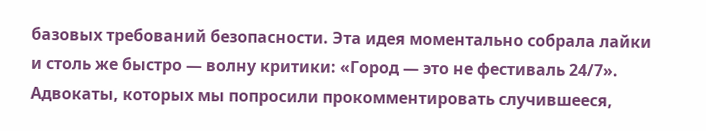базовых требований безопасности. Эта идея моментально собрала лайки и столь же быстро — волну критики: «Город — это не фестиваль 24/7».
Адвокаты, которых мы попросили прокомментировать случившееся,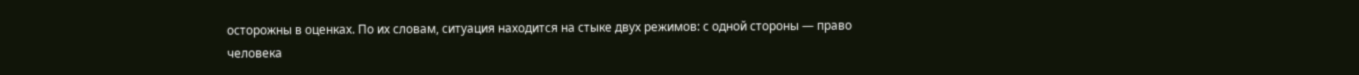осторожны в оценках. По их словам, ситуация находится на стыке двух режимов: с одной стороны — право человека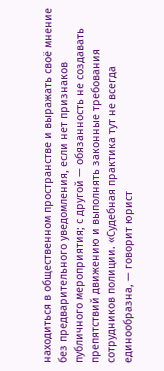находиться в общественном пространстве и выражать своё мнение без предварительного уведомления, если нет признаков публичного мероприятия; с другой — обязанность не создавать препятствий движению и выполнять законные требования сотрудников полиции. «Судебная практика тут не всегда единообразна, — говорит юрист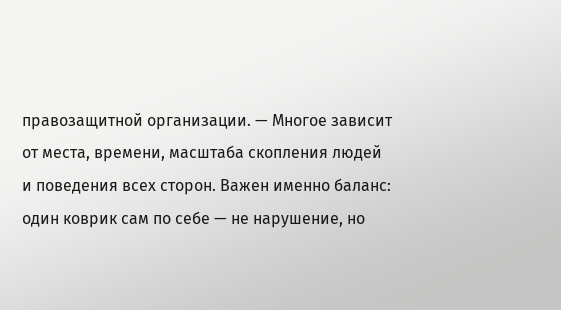правозащитной организации. — Многое зависит от места, времени, масштаба скопления людей и поведения всех сторон. Важен именно баланс: один коврик сам по себе — не нарушение, но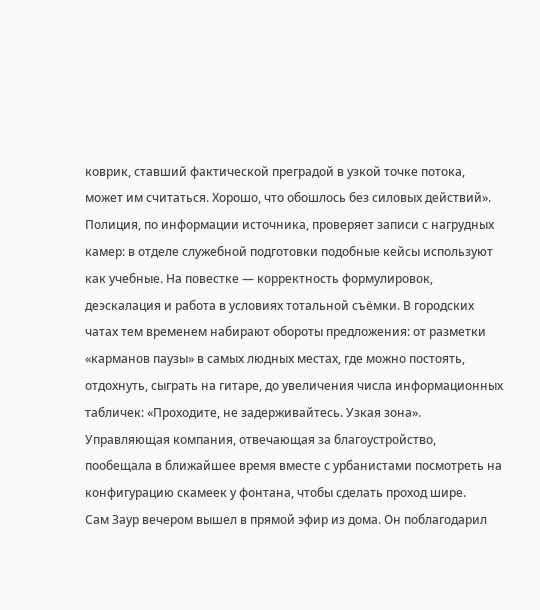коврик, ставший фактической преградой в узкой точке потока, может им считаться. Хорошо, что обошлось без силовых действий».
Полиция, по информации источника, проверяет записи с нагрудных камер: в отделе служебной подготовки подобные кейсы используют как учебные. На повестке — корректность формулировок, деэскалация и работа в условиях тотальной съёмки. В городских чатах тем временем набирают обороты предложения: от разметки «карманов паузы» в самых людных местах, где можно постоять, отдохнуть, сыграть на гитаре, до увеличения числа информационных табличек: «Проходите, не задерживайтесь. Узкая зона». Управляющая компания, отвечающая за благоустройство, пообещала в ближайшее время вместе с урбанистами посмотреть на конфигурацию скамеек у фонтана, чтобы сделать проход шире.
Сам Заур вечером вышел в прямой эфир из дома. Он поблагодарил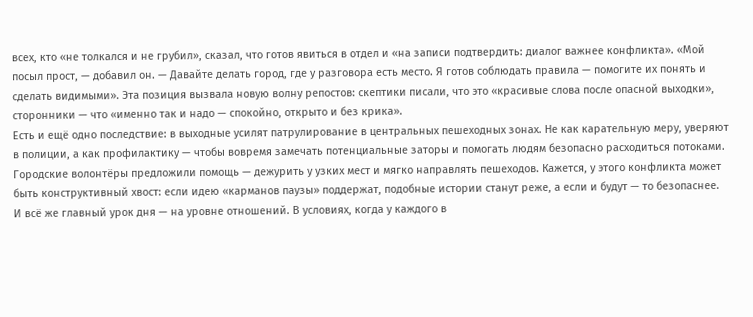всех, кто «не толкался и не грубил», сказал, что готов явиться в отдел и «на записи подтвердить: диалог важнее конфликта». «Мой посыл прост, — добавил он. — Давайте делать город, где у разговора есть место. Я готов соблюдать правила — помогите их понять и сделать видимыми». Эта позиция вызвала новую волну репостов: скептики писали, что это «красивые слова после опасной выходки», сторонники — что «именно так и надо — спокойно, открыто и без крика».
Есть и ещё одно последствие: в выходные усилят патрулирование в центральных пешеходных зонах. Не как карательную меру, уверяют в полиции, а как профилактику — чтобы вовремя замечать потенциальные заторы и помогать людям безопасно расходиться потоками. Городские волонтёры предложили помощь — дежурить у узких мест и мягко направлять пешеходов. Кажется, у этого конфликта может быть конструктивный хвост: если идею «карманов паузы» поддержат, подобные истории станут реже, а если и будут — то безопаснее.
И всё же главный урок дня — на уровне отношений. В условиях, когда у каждого в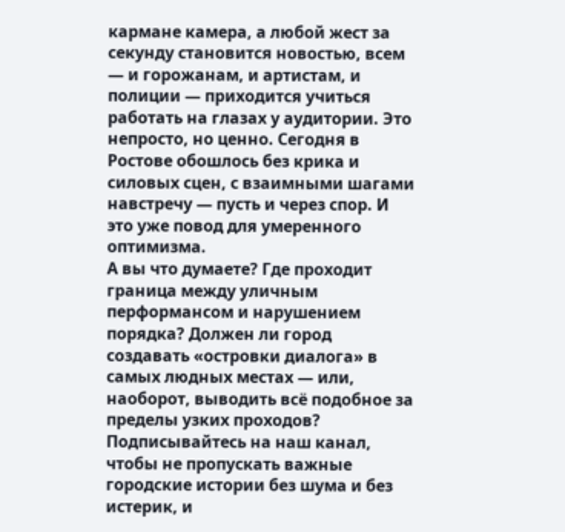кармане камера, а любой жест за секунду становится новостью, всем — и горожанам, и артистам, и полиции — приходится учиться работать на глазах у аудитории. Это непросто, но ценно. Сегодня в Ростове обошлось без крика и силовых сцен, с взаимными шагами навстречу — пусть и через спор. И это уже повод для умеренного оптимизма.
А вы что думаете? Где проходит граница между уличным перформансом и нарушением порядка? Должен ли город создавать «островки диалога» в самых людных местах — или, наоборот, выводить всё подобное за пределы узких проходов? Подписывайтесь на наш канал, чтобы не пропускать важные городские истории без шума и без истерик, и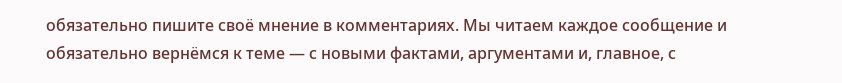обязательно пишите своё мнение в комментариях. Мы читаем каждое сообщение и обязательно вернёмся к теме — с новыми фактами, аргументами и, главное, с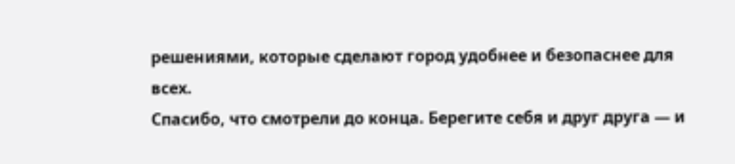решениями, которые сделают город удобнее и безопаснее для всех.
Спасибо, что смотрели до конца. Берегите себя и друг друга — и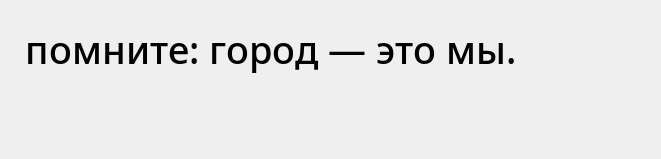помните: город — это мы.